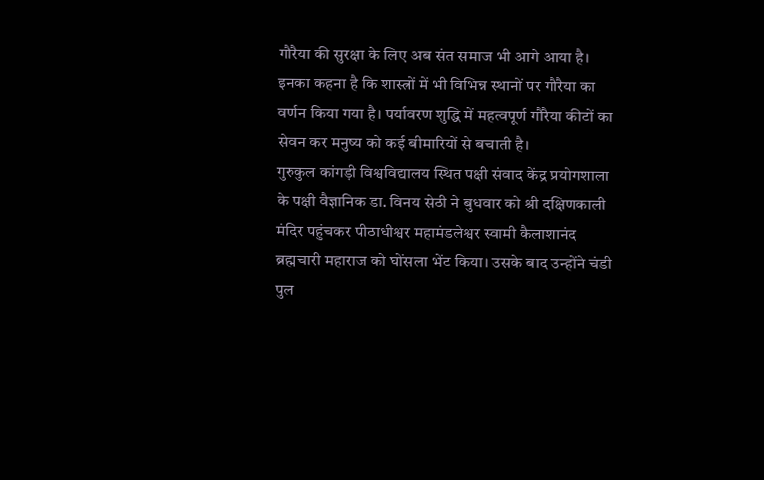गौरैया की सुरक्षा के लिए अब संत समाज भी आगे आया है। इनका कहना है कि शास्त्रों में भी विभिन्न स्थानों पर गौरैया का वर्णन किया गया है। पर्यावरण शुद्धि में महत्वपूर्ण गौरैया कीटों का सेवन कर मनुष्य को कई बीमारियों से बचाती है।
गुरुकुल कांगड़ी विश्वविद्यालय स्थित पक्षी संवाद केंद्र प्रयोगशाला के पक्षी वैज्ञानिक डा. विनय सेठी ने बुधवार को श्री दक्षिणकाली मंदिर पहुंचकर पीठाधीश्वर महामंडलेश्वर स्वामी कैलाशानंद ब्रह्मचारी महाराज को घोंसला भेंट किया। उसके बाद उन्होंने चंडी पुल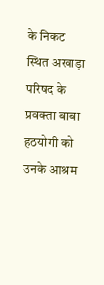के निकट स्थित अखाड़ा परिषद के प्रवक्ता बाबा हठयोगी को उनके आश्रम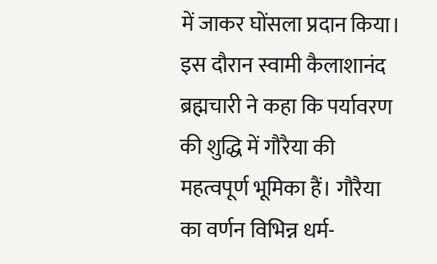में जाकर घोंसला प्रदान किया।
इस दौरान स्वामी कैलाशानंद ब्रह्मचारी ने कहा कि पर्यावरण की शुद्धि में गौरैया की महत्वपूर्ण भूमिका हैं। गौरैया का वर्णन विभिन्न धर्म-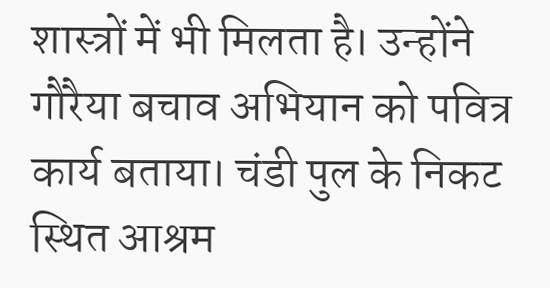शास्त्रों में भी मिलता है। उन्होंने गौरैया बचाव अभियान को पवित्र कार्य बताया। चंडी पुल के निकट स्थित आश्रम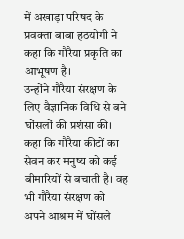में अखाड़ा परिषद के प्रवक्ता बाबा हठयोगी ने कहा कि गौरैया प्रकृति का आभूषण है।
उन्होंने गौरैया संरक्षण के लिए वैज्ञानिक विधि से बने घोंसलों की प्रशंसा की। कहा कि गौरैया कीटों का सेवन कर मनुष्य को कई बीमारियों से बचाती है। वह भी गौरैया संरक्षण को अपने आश्रम में घोंसले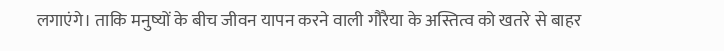लगाएंगे। ताकि मनुष्यों के बीच जीवन यापन करने वाली गौरैया के अस्तित्व को खतरे से बाहर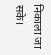निकाला जा सके।